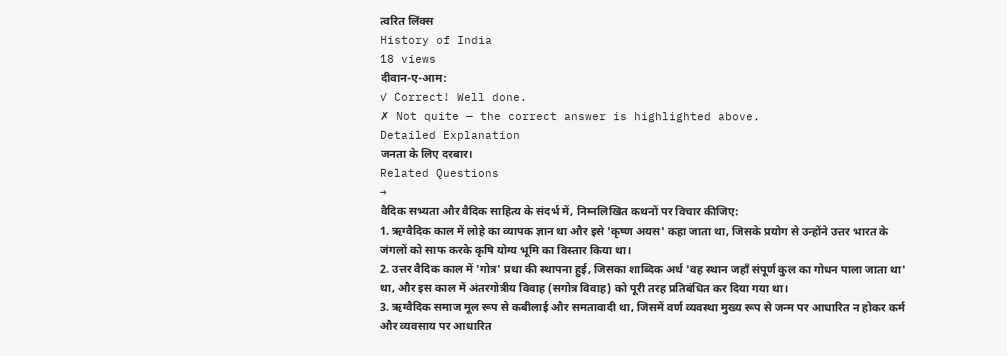त्वरित लिंक्स
History of India
18 views
दीवान-ए-आम:
✓ Correct! Well done.
✗ Not quite — the correct answer is highlighted above.
Detailed Explanation
जनता के लिए दरबार।
Related Questions
→
वैदिक सभ्यता और वैदिक साहित्य के संदर्भ में, निम्नलिखित कथनों पर विचार कीजिए:
1. ऋग्वैदिक काल में लोहे का व्यापक ज्ञान था और इसे 'कृष्ण अयस' कहा जाता था, जिसके प्रयोग से उन्होंने उत्तर भारत के जंगलों को साफ करके कृषि योग्य भूमि का विस्तार किया था।
2. उत्तर वैदिक काल में 'गोत्र' प्रथा की स्थापना हुई, जिसका शाब्दिक अर्थ 'वह स्थान जहाँ संपूर्ण कुल का गोधन पाला जाता था' था, और इस काल में अंतरगोत्रीय विवाह (सगोत्र विवाह) को पूरी तरह प्रतिबंधित कर दिया गया था।
3. ऋग्वैदिक समाज मूल रूप से कबीलाई और समतावादी था, जिसमें वर्ण व्यवस्था मुख्य रूप से जन्म पर आधारित न होकर कर्म और व्यवसाय पर आधारित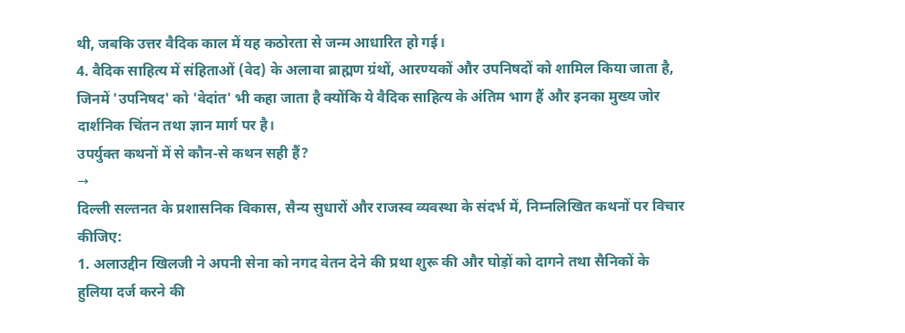थी, जबकि उत्तर वैदिक काल में यह कठोरता से जन्म आधारित हो गई।
4. वैदिक साहित्य में संहिताओं (वेद) के अलावा ब्राह्मण ग्रंथों, आरण्यकों और उपनिषदों को शामिल किया जाता है, जिनमें 'उपनिषद' को 'वेदांत' भी कहा जाता है क्योंकि ये वैदिक साहित्य के अंतिम भाग हैं और इनका मुख्य जोर दार्शनिक चिंतन तथा ज्ञान मार्ग पर है।
उपर्युक्त कथनों में से कौन-से कथन सही हैं?
→
दिल्ली सल्तनत के प्रशासनिक विकास, सैन्य सुधारों और राजस्व व्यवस्था के संदर्भ में, निम्नलिखित कथनों पर विचार कीजिए:
1. अलाउद्दीन खिलजी ने अपनी सेना को नगद वेतन देने की प्रथा शुरू की और घोड़ों को दागने तथा सैनिकों के हुलिया दर्ज करने की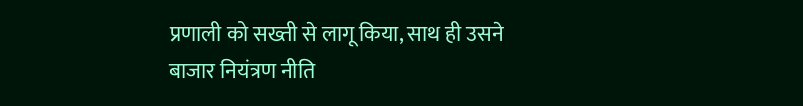प्रणाली को सख्ती से लागू किया, साथ ही उसने बाजार नियंत्रण नीति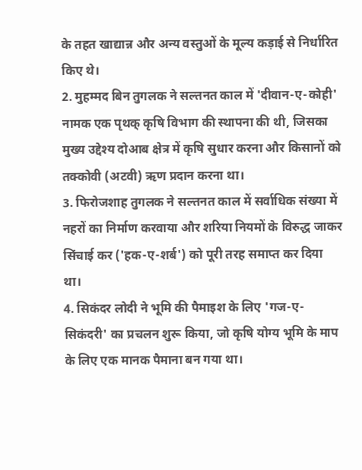के तहत खाद्यान्न और अन्य वस्तुओं के मूल्य कड़ाई से निर्धारित किए थे।
2. मुहम्मद बिन तुगलक ने सल्तनत काल में 'दीवान-ए-कोही' नामक एक पृथक् कृषि विभाग की स्थापना की थी, जिसका मुख्य उद्देश्य दोआब क्षेत्र में कृषि सुधार करना और किसानों को तक्कोवी (अटवी) ऋण प्रदान करना था।
3. फिरोजशाह तुगलक ने सल्तनत काल में सर्वाधिक संख्या में नहरों का निर्माण करवाया और शरिया नियमों के विरुद्ध जाकर सिंचाई कर ('हक-ए-शर्ब') को पूरी तरह समाप्त कर दिया था।
4. सिकंदर लोदी ने भूमि की पैमाइश के लिए 'गज-ए-सिकंदरी' का प्रचलन शुरू किया, जो कृषि योग्य भूमि के माप के लिए एक मानक पैमाना बन गया था।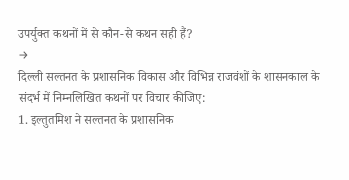उपर्युक्त कथनों में से कौन-से कथन सही हैं?
→
दिल्ली सल्तनत के प्रशासनिक विकास और विभिन्न राजवंशों के शासनकाल के संदर्भ में निम्नलिखित कथनों पर विचार कीजिए:
1. इल्तुतमिश ने सल्तनत के प्रशासनिक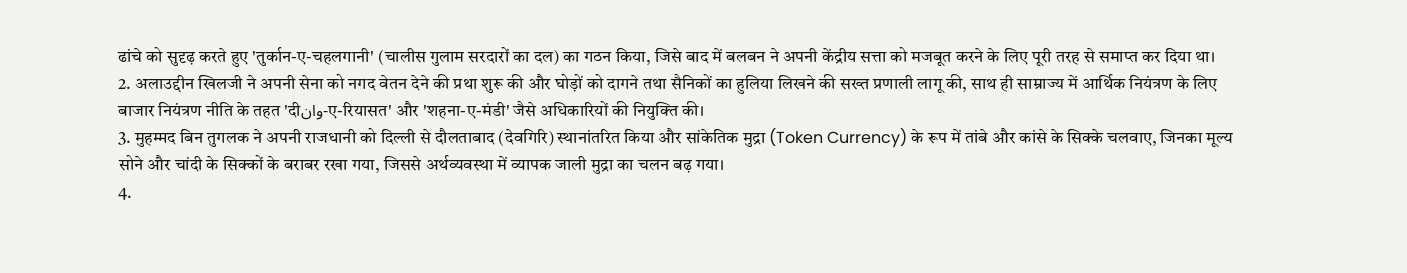ढांचे को सुदृढ़ करते हुए 'तुर्कान-ए-चहलगानी' (चालीस गुलाम सरदारों का दल) का गठन किया, जिसे बाद में बलबन ने अपनी केंद्रीय सत्ता को मजबूत करने के लिए पूरी तरह से समाप्त कर दिया था।
2. अलाउद्दीन खिलजी ने अपनी सेना को नगद वेतन देने की प्रथा शुरू की और घोड़ों को दागने तथा सैनिकों का हुलिया लिखने की सख्त प्रणाली लागू की, साथ ही साम्राज्य में आर्थिक नियंत्रण के लिए बाजार नियंत्रण नीति के तहत 'दीوان-ए-रियासत' और 'शहना-ए-मंडी' जैसे अधिकारियों की नियुक्ति की।
3. मुहम्मद बिन तुगलक ने अपनी राजधानी को दिल्ली से दौलताबाद (देवगिरि) स्थानांतरित किया और सांकेतिक मुद्रा (Token Currency) के रूप में तांबे और कांसे के सिक्के चलवाए, जिनका मूल्य सोने और चांदी के सिक्कों के बराबर रखा गया, जिससे अर्थव्यवस्था में व्यापक जाली मुद्रा का चलन बढ़ गया।
4.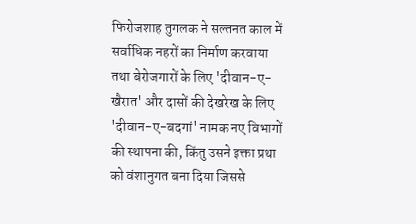फिरोजशाह तुगलक ने सल्तनत काल में सर्वाधिक नहरों का निर्माण करवाया तथा बेरोजगारों के लिए 'दीवान-ए-खैरात' और दासों की देखरेख के लिए 'दीवान-ए-बदगां' नामक नए विभागों की स्थापना की, किंतु उसने इक्ता प्रथा को वंशानुगत बना दिया जिससे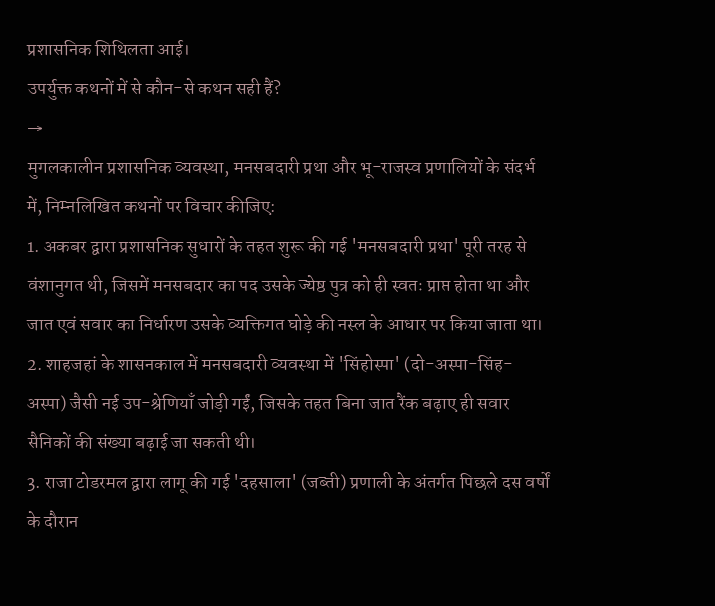प्रशासनिक शिथिलता आई।
उपर्युक्त कथनों में से कौन-से कथन सही हैं?
→
मुगलकालीन प्रशासनिक व्यवस्था, मनसबदारी प्रथा और भू-राजस्व प्रणालियों के संदर्भ में, निम्नलिखित कथनों पर विचार कीजिए:
1. अकबर द्वारा प्रशासनिक सुधारों के तहत शुरू की गई 'मनसबदारी प्रथा' पूरी तरह से वंशानुगत थी, जिसमें मनसबदार का पद उसके ज्येष्ठ पुत्र को ही स्वतः प्राप्त होता था और जात एवं सवार का निर्धारण उसके व्यक्तिगत घोड़े की नस्ल के आधार पर किया जाता था।
2. शाहजहां के शासनकाल में मनसबदारी व्यवस्था में 'सिंहोस्पा' (दो-अस्पा-सिंह-अस्पा) जैसी नई उप-श्रेणियाँ जोड़ी गईं, जिसके तहत बिना जात रैंक बढ़ाए ही सवार सैनिकों की संख्या बढ़ाई जा सकती थी।
3. राजा टोडरमल द्वारा लागू की गई 'दहसाला' (जब्ती) प्रणाली के अंतर्गत पिछले दस वर्षों के दौरान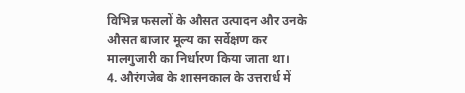विभिन्न फसलों के औसत उत्पादन और उनके औसत बाजार मूल्य का सर्वेक्षण कर मालगुजारी का निर्धारण किया जाता था।
4. औरंगजेब के शासनकाल के उत्तरार्ध में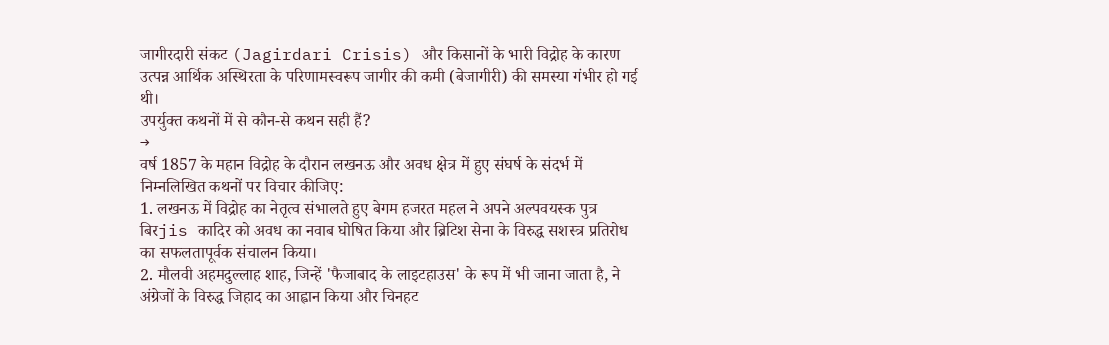जागीरदारी संकट (Jagirdari Crisis) और किसानों के भारी विद्रोह के कारण उत्पन्न आर्थिक अस्थिरता के परिणामस्वरूप जागीर की कमी (बेजागीरी) की समस्या गंभीर हो गई थी।
उपर्युक्त कथनों में से कौन-से कथन सही हैं?
→
वर्ष 1857 के महान विद्रोह के दौरान लखनऊ और अवध क्षेत्र में हुए संघर्ष के संदर्भ में निम्नलिखित कथनों पर विचार कीजिए:
1. लखनऊ में विद्रोह का नेतृत्व संभालते हुए बेगम हजरत महल ने अपने अल्पवयस्क पुत्र बिरjis कादिर को अवध का नवाब घोषित किया और ब्रिटिश सेना के विरुद्ध सशस्त्र प्रतिरोध का सफलतापूर्वक संचालन किया।
2. मौलवी अहमदुल्लाह शाह, जिन्हें 'फैजाबाद के लाइटहाउस' के रूप में भी जाना जाता है, ने अंग्रेजों के विरुद्ध जिहाद का आह्वान किया और चिनहट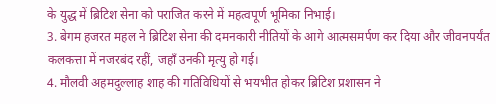के युद्ध में ब्रिटिश सेना को पराजित करने में महत्वपूर्ण भूमिका निभाई।
3. बेगम हजरत महल ने ब्रिटिश सेना की दमनकारी नीतियों के आगे आत्मसमर्पण कर दिया और जीवनपर्यंत कलकत्ता में नजरबंद रहीं, जहाँ उनकी मृत्यु हो गई।
4. मौलवी अहमदुल्लाह शाह की गतिविधियों से भयभीत होकर ब्रिटिश प्रशासन ने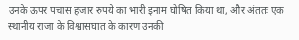उनके ऊपर पचास हजार रुपये का भारी इनाम घोषित किया था, और अंततः एक स्थानीय राजा के विश्वासघात के कारण उनकी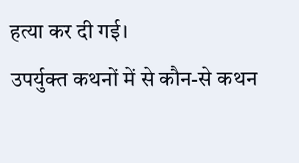हत्या कर दी गई।
उपर्युक्त कथनों में से कौन-से कथन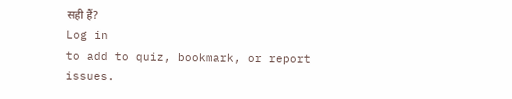सही हैं?
Log in
to add to quiz, bookmark, or report issues.